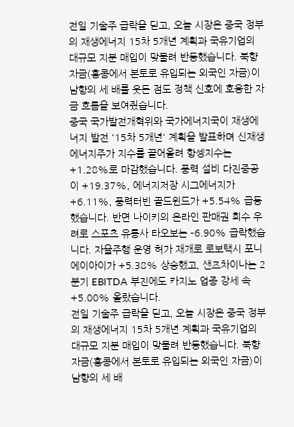전일 기술주 급락을 딛고, 오늘 시장은 중국 정부의 재생에너지 15차 5개년 계획과 국유기업의 대규모 지분 매입이 맞물려 반등했습니다. 북향 자금(홍콩에서 본토로 유입되는 외국인 자금)이 남향의 세 배를 웃돈 점도 정책 신호에 호응한 자금 흐름을 보여줬습니다.
중국 국가발전개혁위와 국가에너지국이 재생에너지 발전 '15차 5개년' 계획을 발표하며 신재생에너지주가 지수를 끌어올려 항셍지수는 +1.28%로 마감했습니다. 풍력 설비 다진중공이 +19.37%, 에너지저장 시그에너지가 +6.11%, 풍력터빈 골드윈드가 +5.54% 급등했습니다. 반면 나이키의 온라인 판매권 회수 우려로 스포츠 유통사 타오보는 -6.90% 급락했습니다. 자율주행 운영 허가 재개로 로보택시 포니에이아이가 +5.38% 상승했고, 샌즈차이나는 2분기 EBITDA 부진에도 카지노 업종 강세 속 +5.00% 올랐습니다.
전일 기술주 급락을 딛고, 오늘 시장은 중국 정부의 재생에너지 15차 5개년 계획과 국유기업의 대규모 지분 매입이 맞물려 반등했습니다. 북향 자금(홍콩에서 본토로 유입되는 외국인 자금)이 남향의 세 배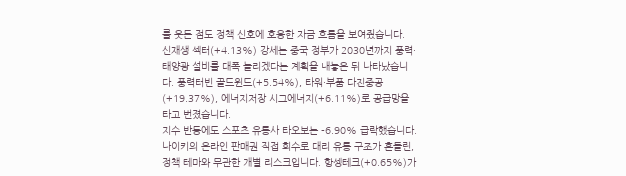를 웃돈 점도 정책 신호에 호응한 자금 흐름을 보여줬습니다.
신재생 섹터(+4.13%) 강세는 중국 정부가 2030년까지 풍력·태양광 설비를 대폭 늘리겠다는 계획을 내놓은 뒤 나타났습니다. 풍력터빈 골드윈드(+5.54%), 타워·부품 다진중공(+19.37%), 에너지저장 시그에너지(+6.11%)로 공급망을 타고 번졌습니다.
지수 반등에도 스포츠 유통사 타오보는 -6.90% 급락했습니다. 나이키의 온라인 판매권 직접 회수로 대리 유통 구조가 흔들린, 정책 테마와 무관한 개별 리스크입니다. 항셍테크(+0.65%)가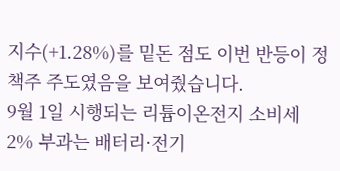지수(+1.28%)를 밑돈 점도 이번 반등이 정책주 주도였음을 보여줬습니다.
9월 1일 시행되는 리튬이온전지 소비세 2% 부과는 배터리·전기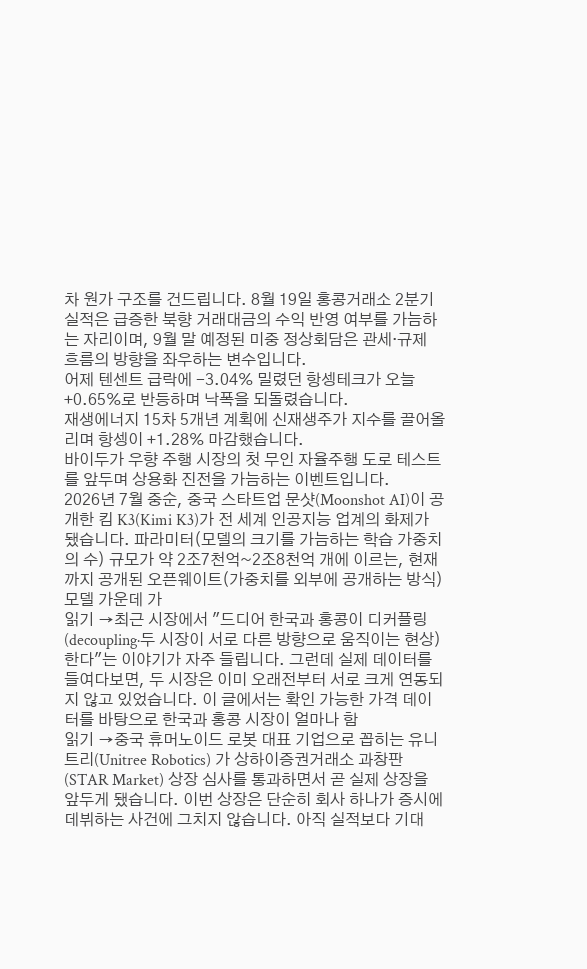차 원가 구조를 건드립니다. 8월 19일 홍콩거래소 2분기 실적은 급증한 북향 거래대금의 수익 반영 여부를 가늠하는 자리이며, 9월 말 예정된 미중 정상회담은 관세·규제 흐름의 방향을 좌우하는 변수입니다.
어제 텐센트 급락에 -3.04% 밀렸던 항셍테크가 오늘 +0.65%로 반등하며 낙폭을 되돌렸습니다.
재생에너지 15차 5개년 계획에 신재생주가 지수를 끌어올리며 항셍이 +1.28% 마감했습니다.
바이두가 우향 주행 시장의 첫 무인 자율주행 도로 테스트를 앞두며 상용화 진전을 가늠하는 이벤트입니다.
2026년 7월 중순, 중국 스타트업 문샷(Moonshot AI)이 공개한 킴 K3(Kimi K3)가 전 세계 인공지능 업계의 화제가 됐습니다. 파라미터(모델의 크기를 가늠하는 학습 가중치의 수) 규모가 약 2조7천억~2조8천억 개에 이르는, 현재까지 공개된 오픈웨이트(가중치를 외부에 공개하는 방식) 모델 가운데 가
읽기 →최근 시장에서 "드디어 한국과 홍콩이 디커플링(decoupling·두 시장이 서로 다른 방향으로 움직이는 현상)한다"는 이야기가 자주 들립니다. 그런데 실제 데이터를 들여다보면, 두 시장은 이미 오래전부터 서로 크게 연동되지 않고 있었습니다. 이 글에서는 확인 가능한 가격 데이터를 바탕으로 한국과 홍콩 시장이 얼마나 함
읽기 →중국 휴머노이드 로봇 대표 기업으로 꼽히는 유니트리(Unitree Robotics) 가 상하이증권거래소 과창판(STAR Market) 상장 심사를 통과하면서 곧 실제 상장을 앞두게 됐습니다. 이번 상장은 단순히 회사 하나가 증시에 데뷔하는 사건에 그치지 않습니다. 아직 실적보다 기대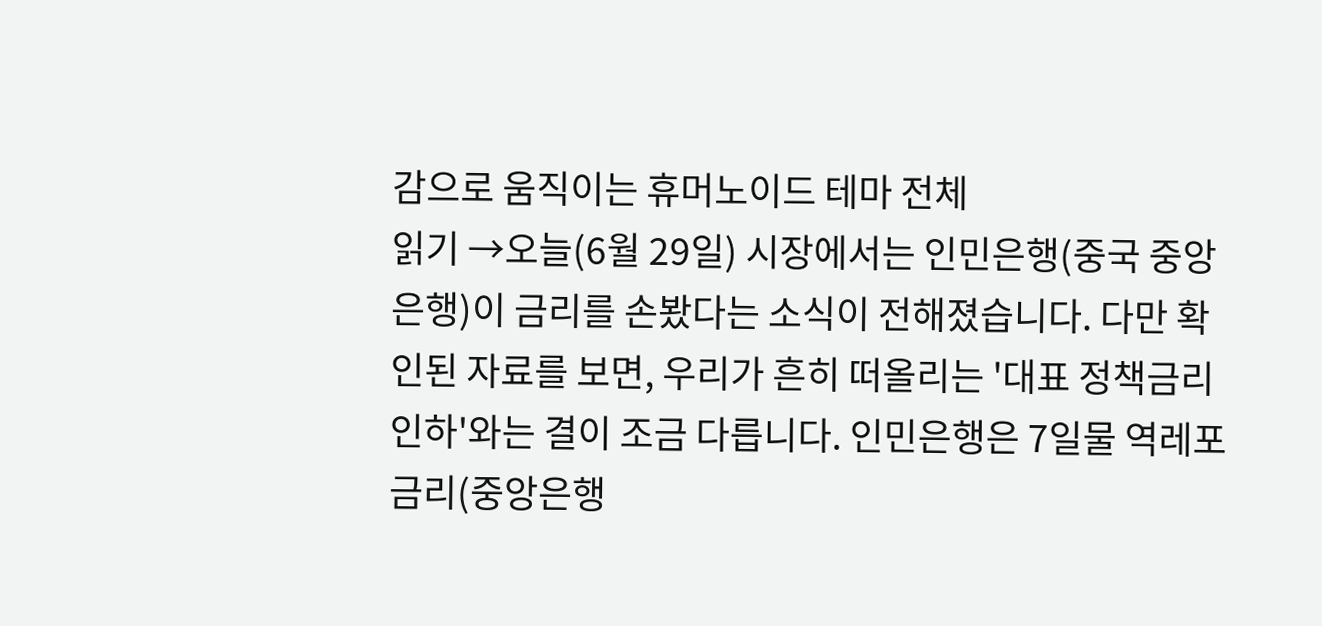감으로 움직이는 휴머노이드 테마 전체
읽기 →오늘(6월 29일) 시장에서는 인민은행(중국 중앙은행)이 금리를 손봤다는 소식이 전해졌습니다. 다만 확인된 자료를 보면, 우리가 흔히 떠올리는 '대표 정책금리 인하'와는 결이 조금 다릅니다. 인민은행은 7일물 역레포 금리(중앙은행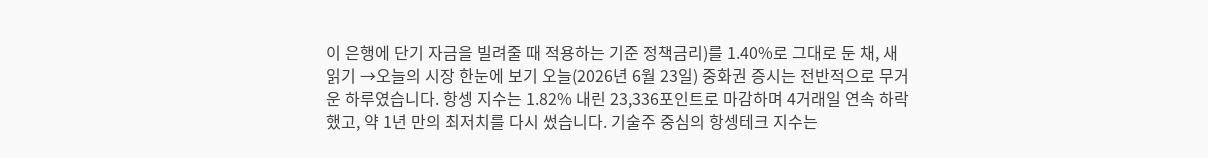이 은행에 단기 자금을 빌려줄 때 적용하는 기준 정책금리)를 1.40%로 그대로 둔 채, 새
읽기 →오늘의 시장 한눈에 보기 오늘(2026년 6월 23일) 중화권 증시는 전반적으로 무거운 하루였습니다. 항셍 지수는 1.82% 내린 23,336포인트로 마감하며 4거래일 연속 하락했고, 약 1년 만의 최저치를 다시 썼습니다. 기술주 중심의 항셍테크 지수는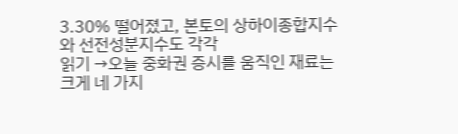3.30% 떨어졌고, 본토의 상하이종합지수와 선전성분지수도 각각
읽기 →오늘 중화권 증시를 움직인 재료는 크게 네 가지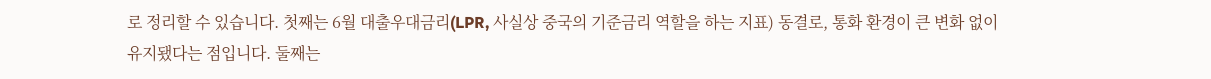로 정리할 수 있습니다. 첫째는 6월 대출우대금리(LPR, 사실상 중국의 기준금리 역할을 하는 지표) 동결로, 통화 환경이 큰 변화 없이 유지됐다는 점입니다. 둘째는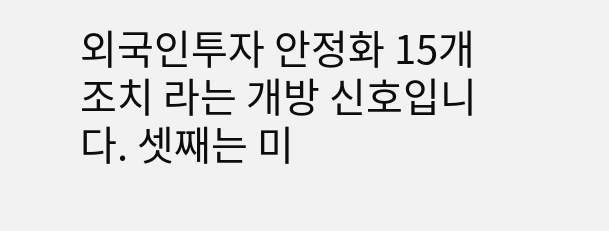외국인투자 안정화 15개 조치 라는 개방 신호입니다. 셋째는 미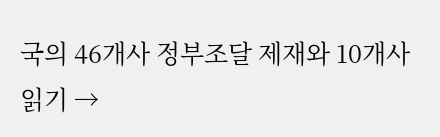국의 46개사 정부조달 제재와 10개사
읽기 →